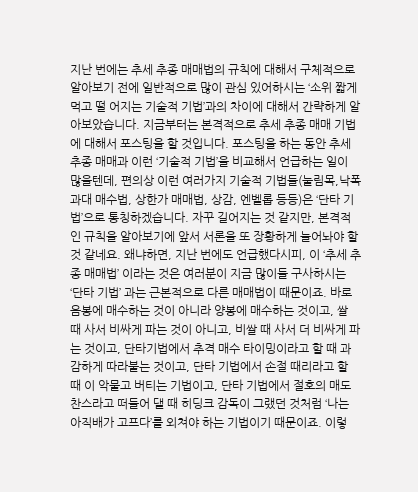지난 번에는 추세 추종 매매법의 규칙에 대해서 구체적으로 알아보기 전에 일반적으로 많이 관심 있어하시는 ‘소위 짧게 먹고 떨 어지는 기술적 기법’과의 차이에 대해서 간략하게 알아보았습니다. 지금부터는 본격적으로 추세 추종 매매 기법에 대해서 포스팅을 할 것입니다. 포스팅을 하는 동안 추세 추종 매매과 이런 ‘기술적 기법’을 비교해서 언급하는 일이 많을텐데, 편의상 이런 여러가지 기술적 기법들(눌림목,낙폭과대 매수법, 상한가 매매법, 상감, 엔벨롭 등등)은 ‘단타 기법’으로 통칭하겠습니다. 자꾸 길어지는 것 같지만, 본격적인 규칙을 알아보기에 앞서 서론을 또 장황하게 늘어놔야 할 것 같네요. 왜냐하면, 지난 번에도 언급했다시피, 이 ‘추세 추종 매매법’ 이라는 것은 여러분이 지금 많이들 구사하시는 ‘단타 기법’ 과는 근본적으로 다른 매매법이 때문이죠. 바로 음봉에 매수하는 것이 아니라 양봉에 매수하는 것이고, 쌀 때 사서 비싸게 파는 것이 아니고, 비쌀 때 사서 더 비싸게 파는 것이고, 단타기법에서 추격 매수 타이밍이라고 할 때 과감하게 따라붙는 것이고, 단타 기법에서 손절 때리라고 할 때 이 악물고 버티는 기법이고, 단타 기법에서 절호의 매도 찬스라고 떠들어 댈 때 히딩크 감독이 그랬던 것처럼 ‘나는 아직배가 고프다’를 외쳐야 하는 기법이기 때문이죠. 이렇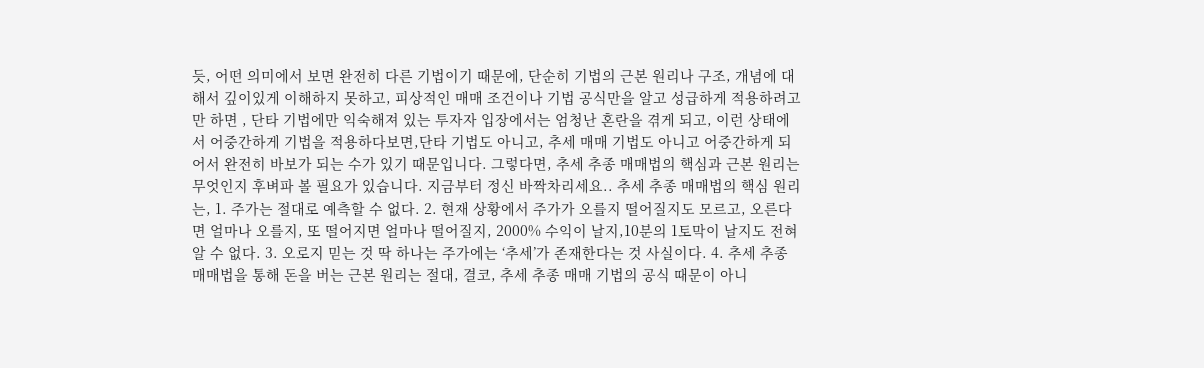듯, 어떤 의미에서 보면 완전히 다른 기법이기 때문에, 단순히 기법의 근본 원리나 구조, 개념에 대해서 깊이있게 이해하지 못하고, 피상적인 매매 조건이나 기법 공식만을 알고 성급하게 적용하려고만 하면 , 단타 기법에만 익숙해져 있는 투자자 입장에서는 엄청난 혼란을 겪게 되고, 이런 상태에서 어중간하게 기법을 적용하다보면,단타 기법도 아니고, 추세 매매 기법도 아니고 어중간하게 되어서 완전히 바보가 되는 수가 있기 때문입니다. 그렇다면, 추세 추종 매매법의 핵심과 근본 원리는 무엇인지 후벼파 볼 필요가 있습니다. 지금부터 정신 바짝차리세요.. 추세 추종 매매법의 핵심 원리는, 1. 주가는 절대로 예측할 수 없다. 2. 현재 상황에서 주가가 오를지 떨어질지도 모르고, 오른다면 얼마나 오를지, 또 떨어지면 얼마나 떨어질지, 2000% 수익이 날지,10분의 1토막이 날지도 전혀 알 수 없다. 3. 오로지 믿는 것 딱 하나는 주가에는 ‘추세’가 존재한다는 것 사실이다. 4. 추세 추종 매매법을 통해 돈을 버는 근본 원리는 절대, 결코, 추세 추종 매매 기법의 공식 때문이 아니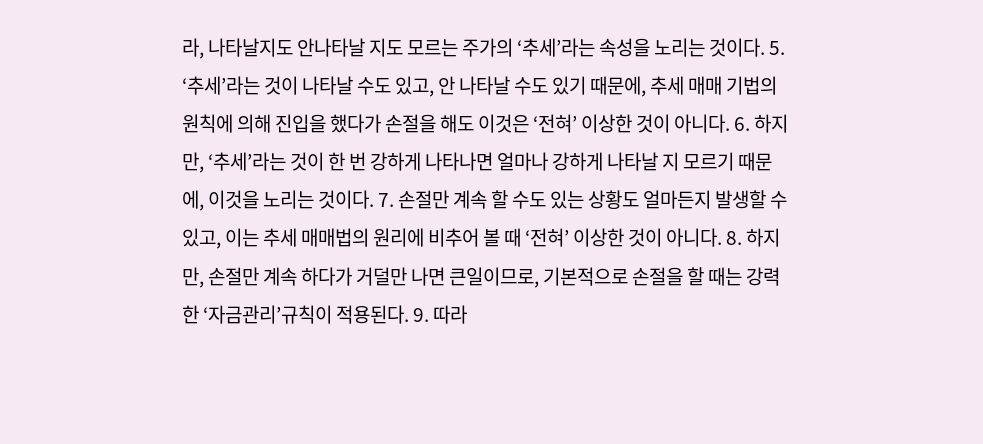라, 나타날지도 안나타날 지도 모르는 주가의 ‘추세’라는 속성을 노리는 것이다. 5. ‘추세’라는 것이 나타날 수도 있고, 안 나타날 수도 있기 때문에, 추세 매매 기법의 원칙에 의해 진입을 했다가 손절을 해도 이것은 ‘전혀’ 이상한 것이 아니다. 6. 하지만, ‘추세’라는 것이 한 번 강하게 나타나면 얼마나 강하게 나타날 지 모르기 때문에, 이것을 노리는 것이다. 7. 손절만 계속 할 수도 있는 상황도 얼마든지 발생할 수 있고, 이는 추세 매매법의 원리에 비추어 볼 때 ‘전혀’ 이상한 것이 아니다. 8. 하지만, 손절만 계속 하다가 거덜만 나면 큰일이므로, 기본적으로 손절을 할 때는 강력한 ‘자금관리’규칙이 적용된다. 9. 따라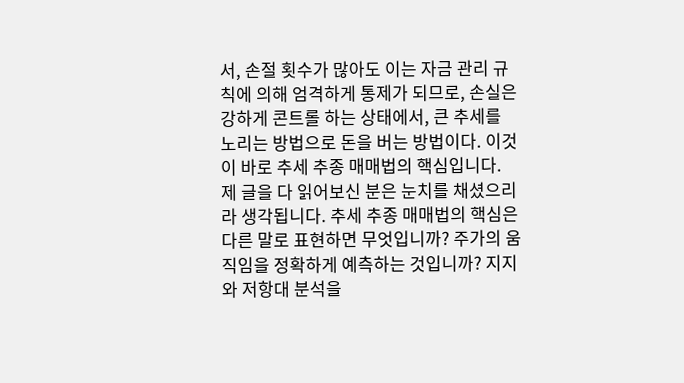서, 손절 횟수가 많아도 이는 자금 관리 규칙에 의해 엄격하게 통제가 되므로, 손실은 강하게 콘트롤 하는 상태에서, 큰 추세를 노리는 방법으로 돈을 버는 방법이다. 이것이 바로 추세 추종 매매법의 핵심입니다. 제 글을 다 읽어보신 분은 눈치를 채셨으리라 생각됩니다. 추세 추종 매매법의 핵심은 다른 말로 표현하면 무엇입니까? 주가의 움직임을 정확하게 예측하는 것입니까? 지지와 저항대 분석을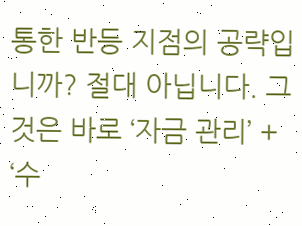통한 반등 지점의 공략입니까? 절대 아닙니다. 그것은 바로 ‘자금 관리’ + ‘수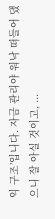익 구조’입니다. 자금 관리야 워낙 떠들어 댔으니 잘 아실 것이고, ...